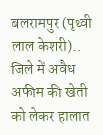बलरामपुर (पृथ्वी लाल केशरी).. जिले में अवैध अफीम की खेती को लेकर हालात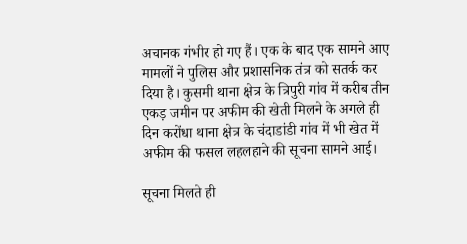अचानक गंभीर हो गए हैं। एक के बाद एक सामने आए मामलों ने पुलिस और प्रशासनिक तंत्र को सतर्क कर दिया है। कुसमी थाना क्षेत्र के त्रिपुरी गांव में करीब तीन एकड़ जमीन पर अफीम की खेती मिलने के अगले ही दिन करोंधा थाना क्षेत्र के चंदाडांडी गांव में भी खेत में अफीम की फसल लहलहाने की सूचना सामने आई।

सूचना मिलते ही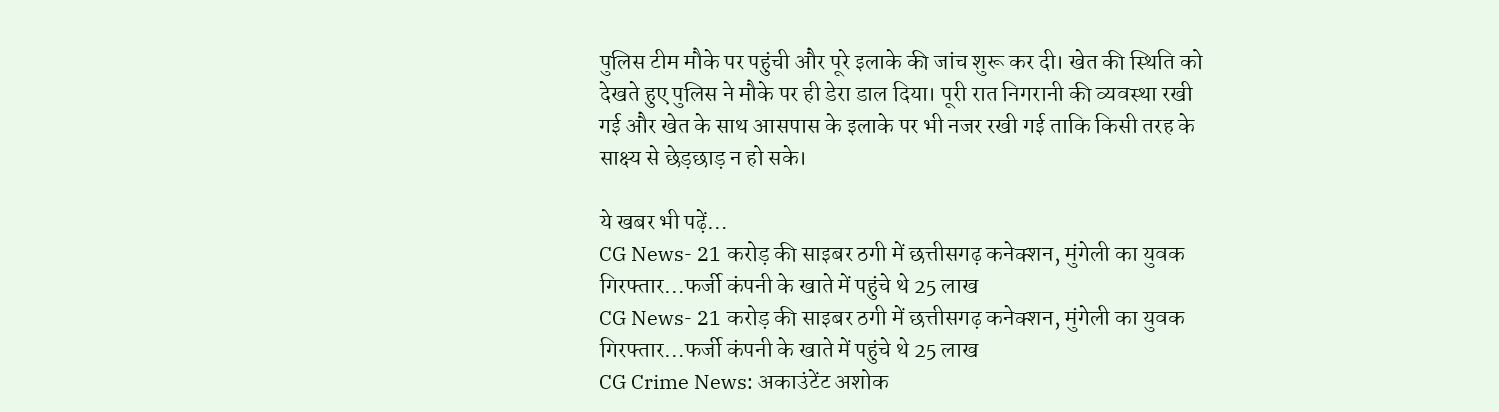पुलिस टीम मौके पर पहुंची और पूरे इलाके की जांच शुरू कर दी। खेत की स्थिति को देखते हुए पुलिस ने मौके पर ही डेरा डाल दिया। पूरी रात निगरानी की व्यवस्था रखी गई और खेत के साथ आसपास के इलाके पर भी नजर रखी गई ताकि किसी तरह के साक्ष्य से छेड़छाड़ न हो सके।

ये खबर भी पढ़ें…
CG News- 21 करोड़ की साइबर ठगी में छत्तीसगढ़ कनेक्शन, मुंगेली का युवक गिरफ्तार…फर्जी कंपनी के खाते में पहुंचे थे 25 लाख
CG News- 21 करोड़ की साइबर ठगी में छत्तीसगढ़ कनेक्शन, मुंगेली का युवक गिरफ्तार…फर्जी कंपनी के खाते में पहुंचे थे 25 लाख
CG Crime News: अकाउंटेंट अशोक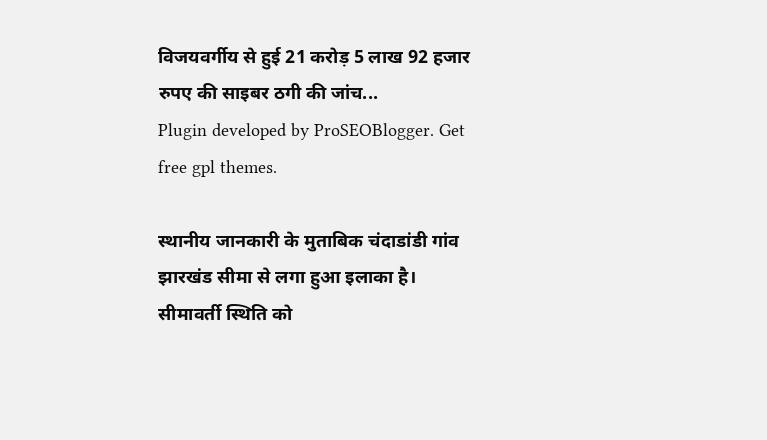विजयवर्गीय से हुई 21 करोड़ 5 लाख 92 हजार रुपए की साइबर ठगी की जांच...
Plugin developed by ProSEOBlogger. Get free gpl themes.

स्थानीय जानकारी के मुताबिक चंदाडांडी गांव झारखंड सीमा से लगा हुआ इलाका है। सीमावर्ती स्थिति को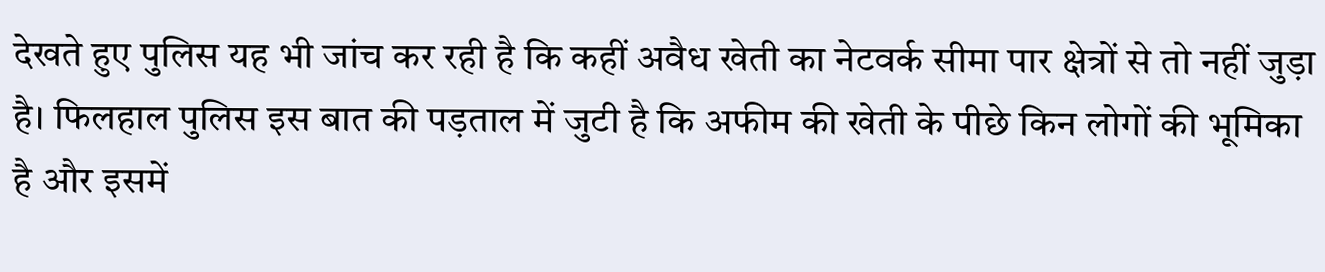देखते हुए पुलिस यह भी जांच कर रही है कि कहीं अवैध खेती का नेटवर्क सीमा पार क्षेत्रों से तो नहीं जुड़ा है। फिलहाल पुलिस इस बात की पड़ताल में जुटी है कि अफीम की खेती के पीछे किन लोगों की भूमिका है और इसमें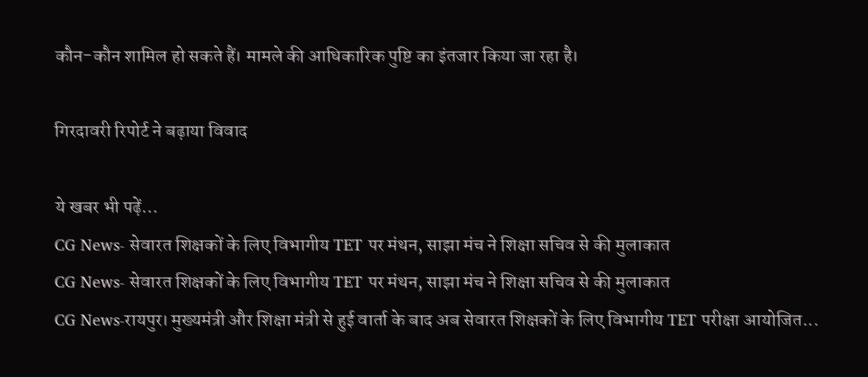कौन-कौन शामिल हो सकते हैं। मामले की आधिकारिक पुष्टि का इंतजार किया जा रहा है।

गिरदावरी रिपोर्ट ने बढ़ाया विवाद

ये खबर भी पढ़ें…
CG News- सेवारत शिक्षकों के लिए विभागीय TET पर मंथन, साझा मंच ने शिक्षा सचिव से की मुलाकात
CG News- सेवारत शिक्षकों के लिए विभागीय TET पर मंथन, साझा मंच ने शिक्षा सचिव से की मुलाकात
CG News-रायपुर। मुख्यमंत्री और शिक्षा मंत्री से हुई वार्ता के बाद अब सेवारत शिक्षकों के लिए विभागीय TET परीक्षा आयोजित...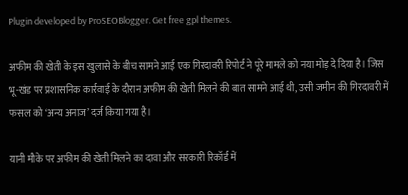Plugin developed by ProSEOBlogger. Get free gpl themes.

अफीम की खेती के इस खुलासे के बीच सामने आई एक गिरदावरी रिपोर्ट ने पूरे मामले को नया मोड़ दे दिया है। जिस भू-खंड पर प्रशासनिक कार्रवाई के दौरान अफीम की खेती मिलने की बात सामने आई थी, उसी जमीन की गिरदावरी में फसल को ‘अन्य अनाज’ दर्ज किया गया है।

यानी मौके पर अफीम की खेती मिलने का दावा और सरकारी रिकॉर्ड में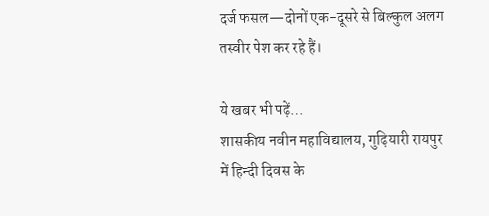दर्ज फसल—दोनों एक-दूसरे से बिल्कुल अलग तस्वीर पेश कर रहे हैं।

ये खबर भी पढ़ें…
शासकीय नवीन महाविद्यालय, गुढ़ियारी रायपुर में हिन्दी दिवस के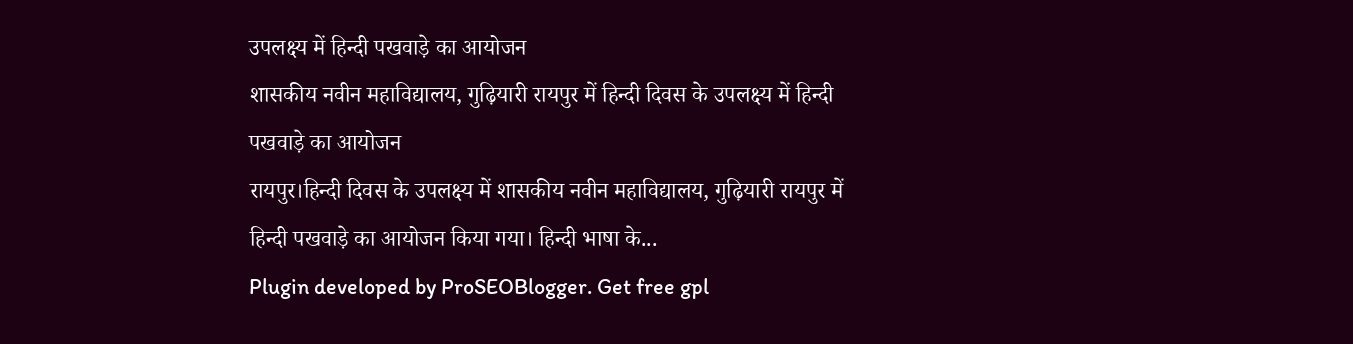उपलक्ष्य में हिन्दी पखवाड़े का आयोजन
शासकीय नवीन महाविद्यालय, गुढ़ियारी रायपुर में हिन्दी दिवस के उपलक्ष्य में हिन्दी पखवाड़े का आयोजन
रायपुर।हिन्दी दिवस के उपलक्ष्य में शासकीय नवीन महाविद्यालय, गुढ़ियारी रायपुर में हिन्दी पखवाड़े का आयोजन किया गया। हिन्दी भाषा के...
Plugin developed by ProSEOBlogger. Get free gpl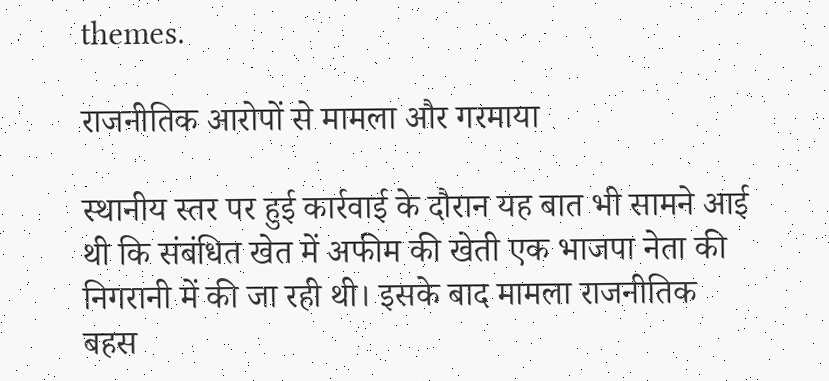themes.

राजनीतिक आरोपों से मामला और गरमाया

स्थानीय स्तर पर हुई कार्रवाई के दौरान यह बात भी सामने आई थी कि संबंधित खेत में अफीम की खेती एक भाजपा नेता की निगरानी में की जा रही थी। इसके बाद मामला राजनीतिक बहस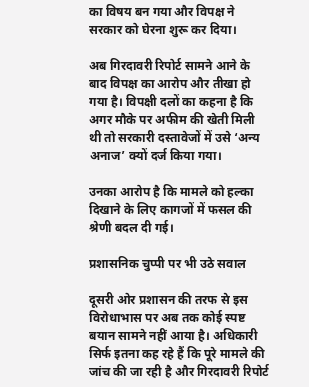का विषय बन गया और विपक्ष ने सरकार को घेरना शुरू कर दिया।

अब गिरदावरी रिपोर्ट सामने आने के बाद विपक्ष का आरोप और तीखा हो गया है। विपक्षी दलों का कहना है कि अगर मौके पर अफीम की खेती मिली थी तो सरकारी दस्तावेजों में उसे ‘अन्य अनाज’ क्यों दर्ज किया गया।

उनका आरोप है कि मामले को हल्का दिखाने के लिए कागजों में फसल की श्रेणी बदल दी गई।

प्रशासनिक चुप्पी पर भी उठे सवाल

दूसरी ओर प्रशासन की तरफ से इस विरोधाभास पर अब तक कोई स्पष्ट बयान सामने नहीं आया है। अधिकारी सिर्फ इतना कह रहे हैं कि पूरे मामले की जांच की जा रही है और गिरदावरी रिपोर्ट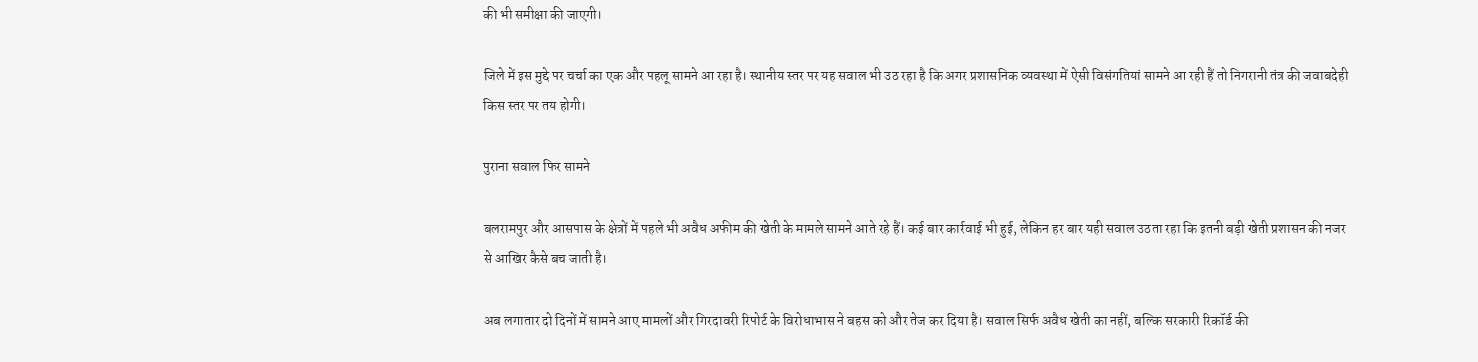की भी समीक्षा की जाएगी।

जिले में इस मुद्दे पर चर्चा का एक और पहलू सामने आ रहा है। स्थानीय स्तर पर यह सवाल भी उठ रहा है कि अगर प्रशासनिक व्यवस्था में ऐसी विसंगतियां सामने आ रही हैं तो निगरानी तंत्र की जवाबदेही किस स्तर पर तय होगी।

पुराना सवाल फिर सामने

बलरामपुर और आसपास के क्षेत्रों में पहले भी अवैध अफीम की खेती के मामले सामने आते रहे हैं। कई बार कार्रवाई भी हुई, लेकिन हर बार यही सवाल उठता रहा कि इतनी बड़ी खेती प्रशासन की नजर से आखिर कैसे बच जाती है।

अब लगातार दो दिनों में सामने आए मामलों और गिरदावरी रिपोर्ट के विरोधाभास ने बहस को और तेज कर दिया है। सवाल सिर्फ अवैध खेती का नहीं, बल्कि सरकारी रिकॉर्ड की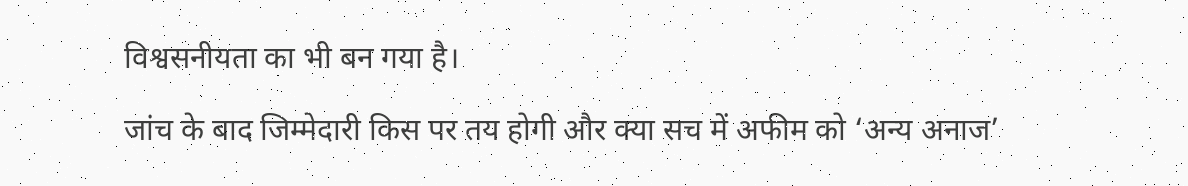विश्वसनीयता का भी बन गया है।

जांच के बाद जिम्मेदारी किस पर तय होगी और क्या सच में अफीम को ‘अन्य अनाज’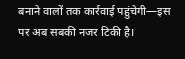बनाने वालों तक कार्रवाई पहुंचेगी—इस पर अब सबकी नजर टिकी है।